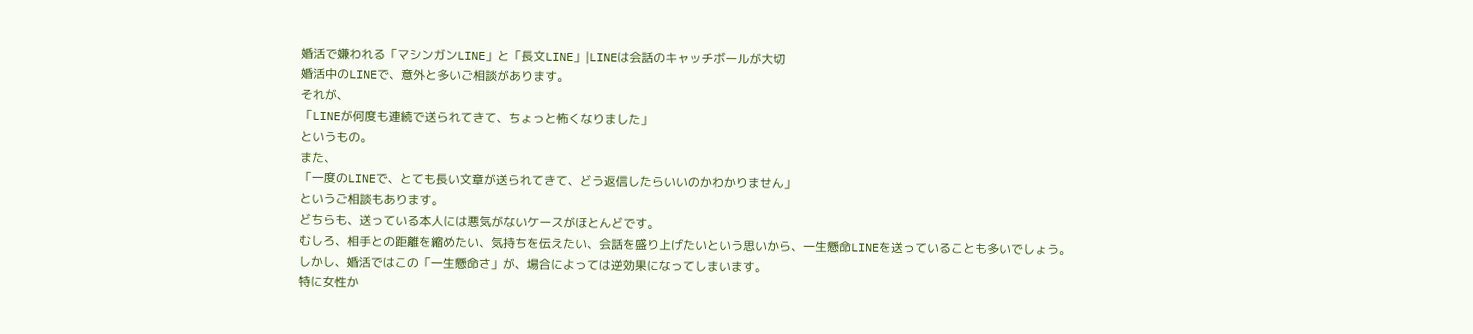婚活で嫌われる「マシンガンLINE」と「長文LINE」|LINEは会話のキャッチボールが大切
婚活中のLINEで、意外と多いご相談があります。
それが、
「LINEが何度も連続で送られてきて、ちょっと怖くなりました」
というもの。
また、
「一度のLINEで、とても長い文章が送られてきて、どう返信したらいいのかわかりません」
というご相談もあります。
どちらも、送っている本人には悪気がないケースがほとんどです。
むしろ、相手との距離を縮めたい、気持ちを伝えたい、会話を盛り上げたいという思いから、一生懸命LINEを送っていることも多いでしょう。
しかし、婚活ではこの「一生懸命さ」が、場合によっては逆効果になってしまいます。
特に女性か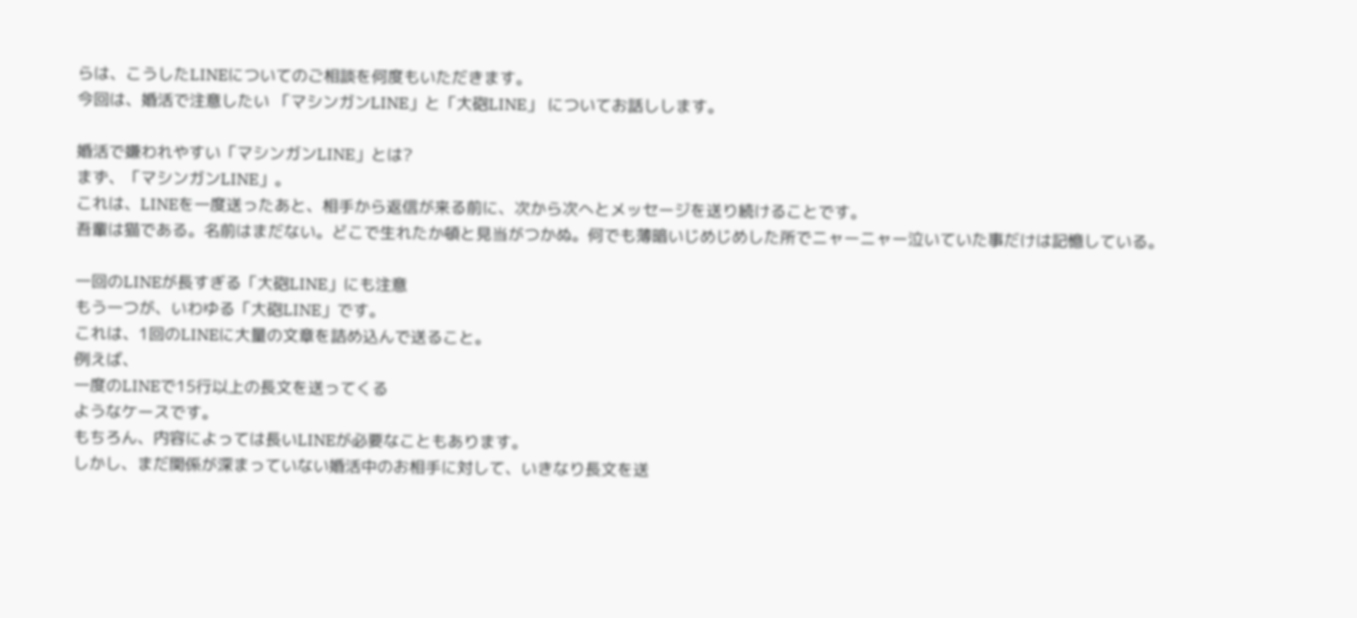らは、こうしたLINEについてのご相談を何度もいただきます。
今回は、婚活で注意したい 「マシンガンLINE」と「大砲LINE」 についてお話しします。

婚活で嫌われやすい「マシンガンLINE」とは?
まず、「マシンガンLINE」。
これは、LINEを一度送ったあと、相手から返信が来る前に、次から次へとメッセージを送り続けることです。
吾輩は猫である。名前はまだない。どこで生れたか頓と見当がつかぬ。何でも薄暗いじめじめした所でニャーニャー泣いていた事だけは記憶している。

一回のLINEが長すぎる「大砲LINE」にも注意
もう一つが、いわゆる「大砲LINE」です。
これは、1回のLINEに大量の文章を詰め込んで送ること。
例えば、
一度のLINEで15行以上の長文を送ってくる
ようなケースです。
もちろん、内容によっては長いLINEが必要なこともあります。
しかし、まだ関係が深まっていない婚活中のお相手に対して、いきなり長文を送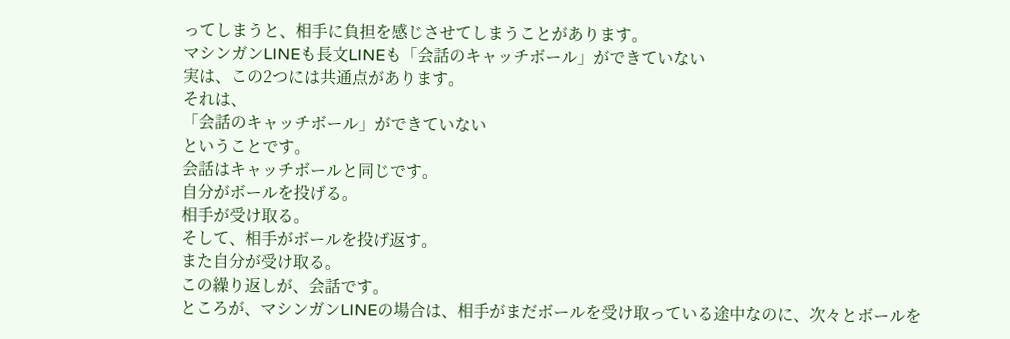ってしまうと、相手に負担を感じさせてしまうことがあります。
マシンガンLINEも長文LINEも「会話のキャッチボール」ができていない
実は、この2つには共通点があります。
それは、
「会話のキャッチボール」ができていない
ということです。
会話はキャッチボールと同じです。
自分がボールを投げる。
相手が受け取る。
そして、相手がボールを投げ返す。
また自分が受け取る。
この繰り返しが、会話です。
ところが、マシンガンLINEの場合は、相手がまだボールを受け取っている途中なのに、次々とボールを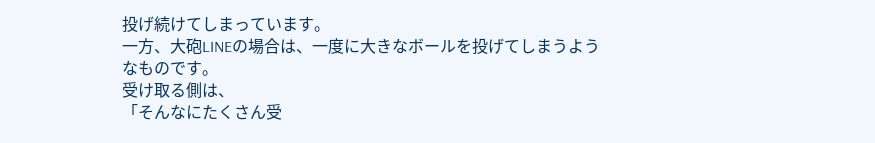投げ続けてしまっています。
一方、大砲LINEの場合は、一度に大きなボールを投げてしまうようなものです。
受け取る側は、
「そんなにたくさん受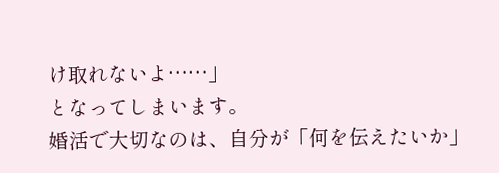け取れないよ……」
となってしまいます。
婚活で大切なのは、自分が「何を伝えたいか」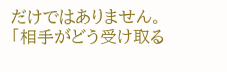だけではありません。
「相手がどう受け取る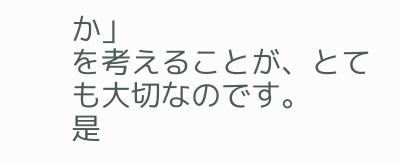か」
を考えることが、とても大切なのです。
是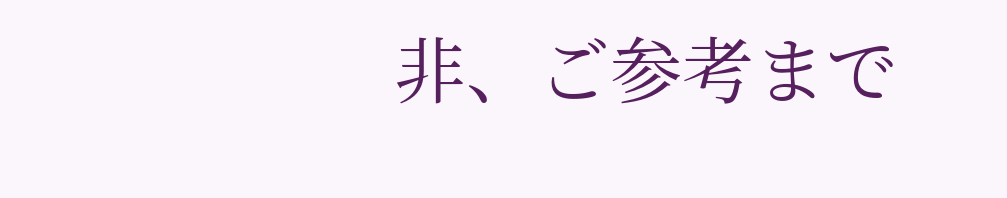非、ご参考まで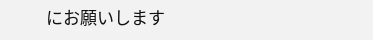にお願いします